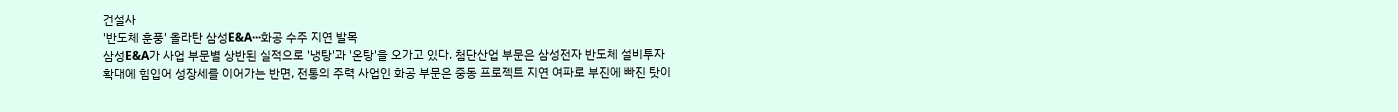건설사
'반도체 훈풍' 올라탄 삼성E&A···화공 수주 지연 발목
삼성E&A가 사업 부문별 상반된 실적으로 '냉탕'과 '온탕'을 오가고 있다. 첨단산업 부문은 삼성전자 반도체 설비투자 확대에 힘입어 성장세를 이어가는 반면, 전통의 주력 사업인 화공 부문은 중동 프로젝트 지연 여파로 부진에 빠진 탓이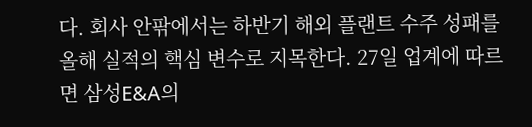다. 회사 안팎에서는 하반기 해외 플랜트 수주 성패를 올해 실적의 핵심 변수로 지목한다. 27일 업계에 따르면 삼성E&A의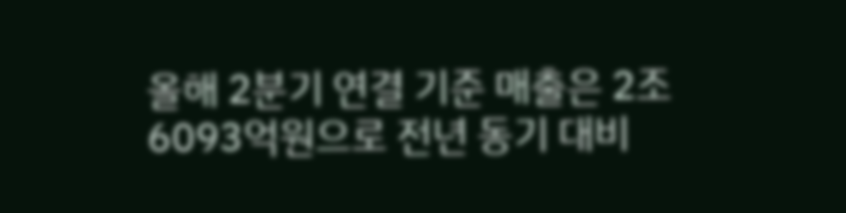올해 2분기 연결 기준 매출은 2조6093억원으로 전년 동기 대비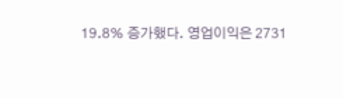19.8% 증가했다. 영업이익은 2731